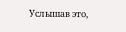Услышав это,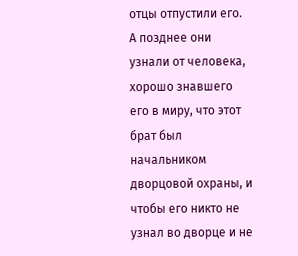отцы отпустили его. А позднее они узнали от человека, хорошо знавшего его в миру, что этот брат был начальником дворцовой охраны, и чтобы его никто не узнал во дворце и не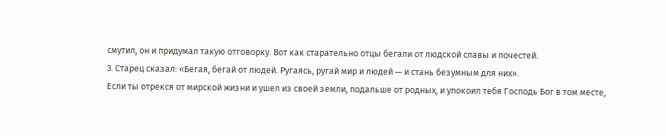смутил, он и придумал такую отговорку. Вот как старательно отцы бегали от людской славы и почестей.
3. Старец сказал: «Бегая, бегай от людей. Ругаясь, ругай мир и людей — и стань безумным для них».
Если ты отрекся от мирской жизни и ушел из своей земли, подальше от родных, и упокоил тебя Господь Бог в том месте,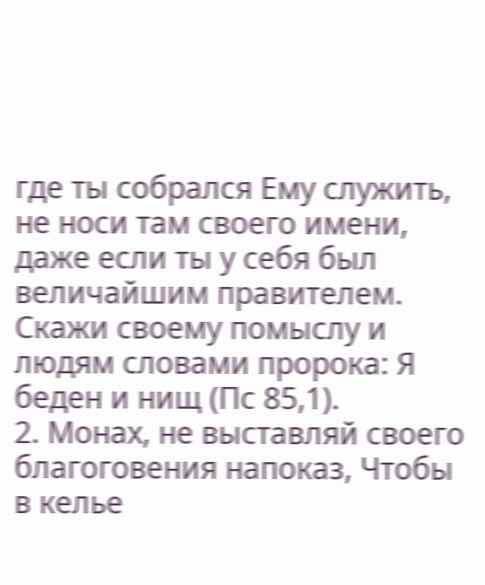где ты собрался Ему служить, не носи там своего имени, даже если ты у себя был величайшим правителем. Скажи своему помыслу и людям словами пророка: Я беден и нищ (Пс 85,1).
2. Монах, не выставляй своего благоговения напоказ, Чтобы в келье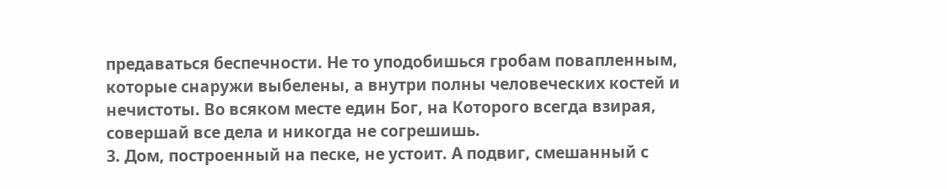предаваться беспечности. Не то уподобишься гробам повапленным, которые снаружи выбелены, а внутри полны человеческих костей и нечистоты. Во всяком месте един Бог, на Которого всегда взирая, совершай все дела и никогда не согрешишь.
3. Дом, построенный на песке, не устоит. А подвиг, смешанный с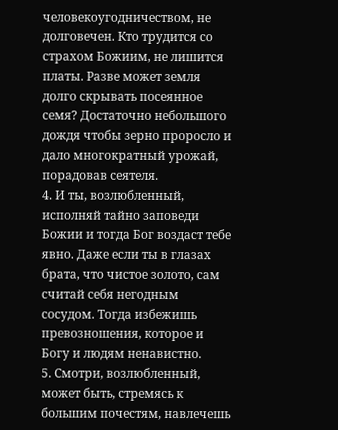человекоугодничеством, не долговечен. Кто трудится со страхом Божиим, не лишится платы. Разве может земля долго скрывать посеянное семя? Достаточно небольшого дождя чтобы зерно проросло и дало многократный урожай, порадовав сеятеля.
4. И ты, возлюбленный, исполняй тайно заповеди Божии и тогда Бог воздаст тебе явно. Даже если ты в глазах брата, что чистое золото, сам считай себя негодным сосудом. Тогда избежишь превозношения, которое и Богу и людям ненавистно.
5. Смотри, возлюбленный, может быть, стремясь к большим почестям, навлечешь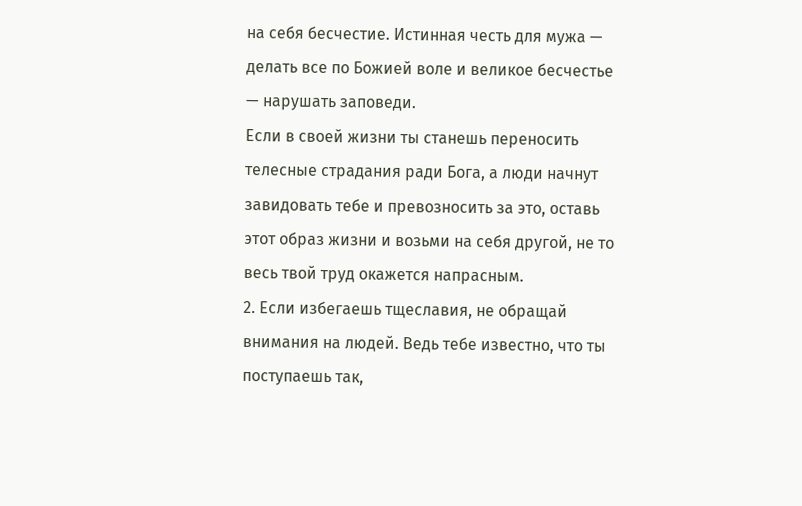на себя бесчестие. Истинная честь для мужа — делать все по Божией воле и великое бесчестье — нарушать заповеди.
Если в своей жизни ты станешь переносить телесные страдания ради Бога, а люди начнут завидовать тебе и превозносить за это, оставь этот образ жизни и возьми на себя другой, не то весь твой труд окажется напрасным.
2. Если избегаешь тщеславия, не обращай внимания на людей. Ведь тебе известно, что ты поступаешь так,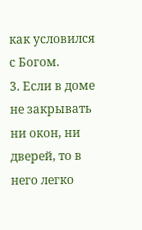как условился с Богом.
3. Если в доме не закрывать ни окон, ни дверей, то в него легко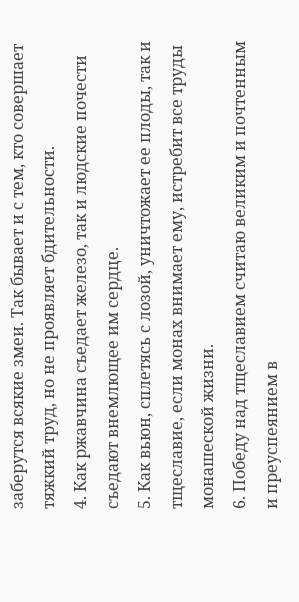заберутся всякие змеи. Так бывает и с тем, кто совершает тяжкий труд, но не проявляет бдительности.
4. Как ржавчина съедает железо, так и людские почести съедают внемлющее им сердце.
5. Как вьюн, сплетясь с лозой, уничтожает ее плоды, так и тщеславие, если монах внимает ему, истребит все труды монашеской жизни.
6. Победу над тщеславием считаю великим и почтенным и преуспеянием в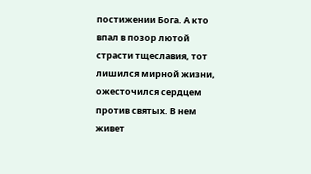постижении Бога. А кто впал в позор лютой страсти тщеславия, тот лишился мирной жизни, ожесточился сердцем против святых. В нем живет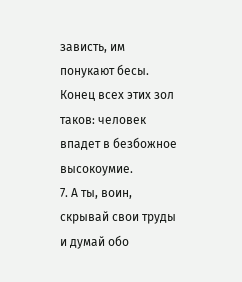зависть, им понукают бесы. Конец всех этих зол таков: человек впадет в безбожное высокоумие.
7. А ты, воин, скрывай свои труды и думай обо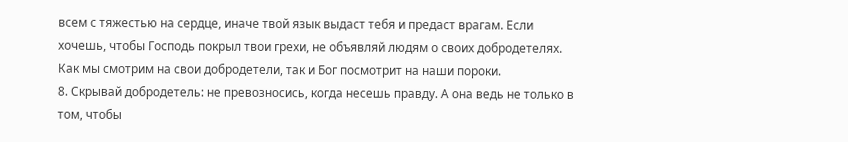всем с тяжестью на сердце, иначе твой язык выдаст тебя и предаст врагам. Если хочешь, чтобы Господь покрыл твои грехи, не объявляй людям о своих добродетелях. Как мы смотрим на свои добродетели, так и Бог посмотрит на наши пороки.
8. Скрывай добродетель: не превозносись, когда несешь правду. А она ведь не только в том, чтобы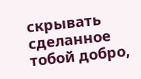скрывать сделанное тобой добро,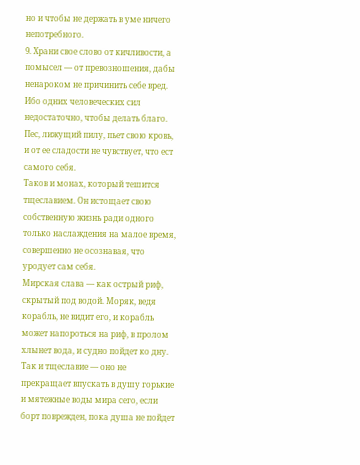но и чтобы не держать в уме ничего непотребного.
9. Храни свое слово от кичливости, а помысел — от превозношения, дабы ненароком не причинить себе вред. Ибо одних человеческих сил недостаточно, чтобы делать благо.
Пес, лижущий пилу, пьет свою кровь, и от ее сладости не чувствует, что ест самого себя.
Таков и монах, который тешится тщеславием. Он истощает свою собственную жизнь ради одного только наслаждения на малое время, совершенно не осознавая, что уродует сам себя.
Мирская слава — как острый риф, скрытый под водой. Моряк, ведя корабль, не видит его, и корабль может напороться на риф, в пролом хлынет вода, и судно пойдет ко дну.
Так и тщеславие — оно не прекращает впускать в душу горькие и мятежные воды мира сего, если борт поврежден, пока душа не пойдет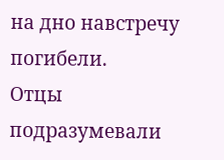на дно навстречу погибели.
Отцы подразумевали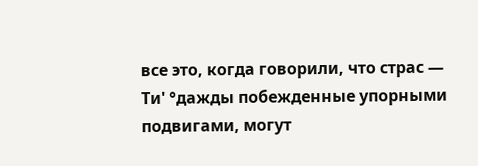все это, когда говорили, что страс — Ти' °дажды побежденные упорными подвигами, могут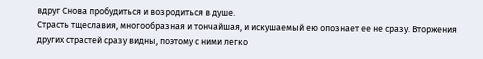вдруг Снова пробудиться и возродиться в душе.
Страсть тщеславия, многообразная и тончайшая, и искушаемый ею опознает ее не сразу. Вторжения других страстей сразу видны, поэтому с ними легко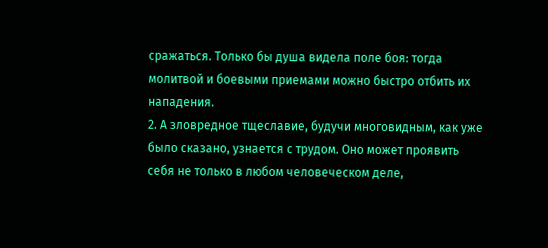сражаться. Только бы душа видела поле боя: тогда молитвой и боевыми приемами можно быстро отбить их нападения.
2. А зловредное тщеславие, будучи многовидным, как уже было сказано, узнается с трудом. Оно может проявить себя не только в любом человеческом деле,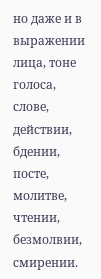но даже и в выражении лица, тоне голоса, слове, действии, бдении, посте, молитве, чтении, безмолвии, смирении.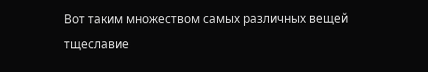Вот таким множеством самых различных вещей тщеславие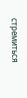стремиться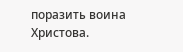поразить воина Христова.